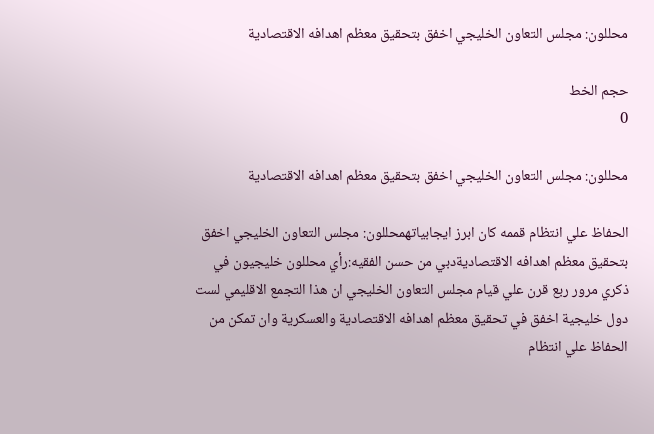محللون: مجلس التعاون الخليجي اخفق بتحقيق معظم اهدافه الاقتصادية

حجم الخط
0

محللون: مجلس التعاون الخليجي اخفق بتحقيق معظم اهدافه الاقتصادية

الحفاظ علي انتظام قممه كان ابرز ايجابياتهمحللون: مجلس التعاون الخليجي اخفق بتحقيق معظم اهدافه الاقتصاديةدبي من حسن الفقيه:رأي محللون خليجيون في ذكري مرور ربع قرن علي قيام مجلس التعاون الخليجي ان هذا التجمع الاقليمي لست دول خليجية اخفق في تحقيق معظم اهدافه الاقتصادية والعسكرية وان تمكن من الحفاظ علي انتظام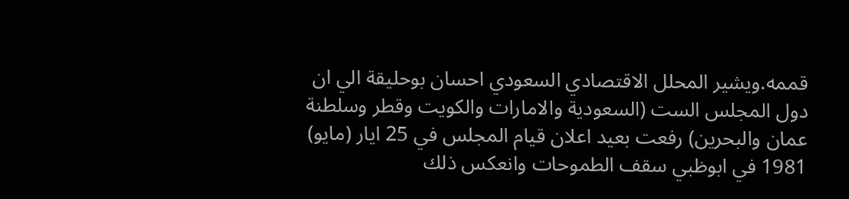قممه.ويشير المحلل الاقتصادي السعودي احسان بوحليقة الي ان دول المجلس الست (السعودية والامارات والكويت وقطر وسلطنة عمان والبحرين) رفعت بعيد اعلان قيام المجلس في 25 ايار (مايو) 1981 في ابوظبي سقف الطموحات وانعكس ذلك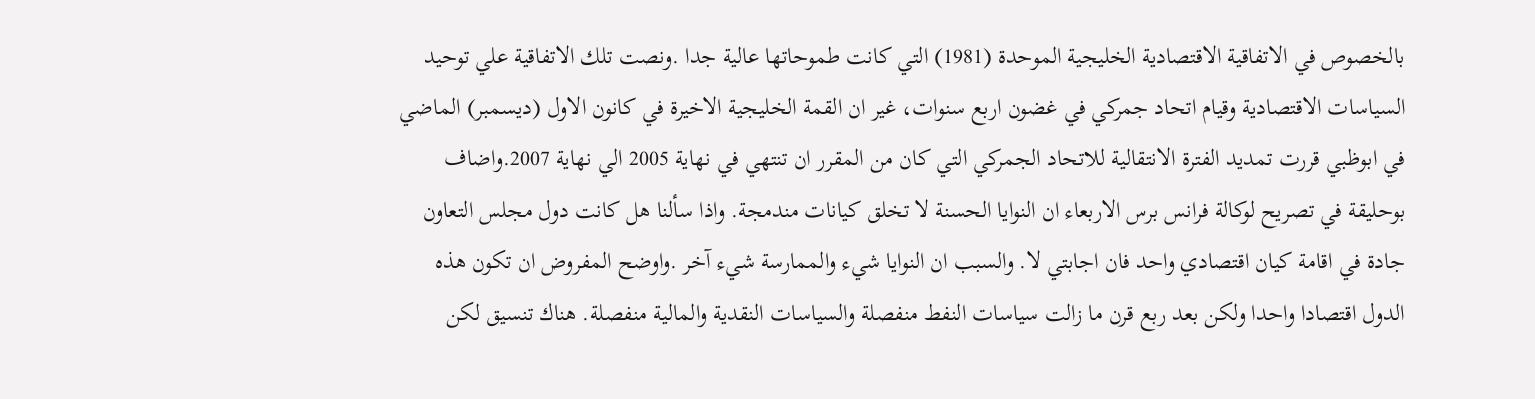بالخصوص في الاتفاقية الاقتصادية الخليجية الموحدة (1981) التي كانت طموحاتها عالية جدا .ونصت تلك الاتفاقية علي توحيد السياسات الاقتصادية وقيام اتحاد جمركي في غضون اربع سنوات، غير ان القمة الخليجية الاخيرة في كانون الاول (ديسمبر) الماضي في ابوظبي قررت تمديد الفترة الانتقالية للاتحاد الجمركي التي كان من المقرر ان تنتهي في نهاية 2005 الي نهاية 2007.واضاف بوحليقة في تصريح لوكالة فرانس برس الاربعاء ان النوايا الحسنة لا تخلق كيانات مندمجة. واذا سألنا هل كانت دول مجلس التعاون جادة في اقامة كيان اقتصادي واحد فان اجابتي لا. والسبب ان النوايا شيء والممارسة شيء آخر .واوضح المفروض ان تكون هذه الدول اقتصادا واحدا ولكن بعد ربع قرن ما زالت سياسات النفط منفصلة والسياسات النقدية والمالية منفصلة. هناك تنسيق لكن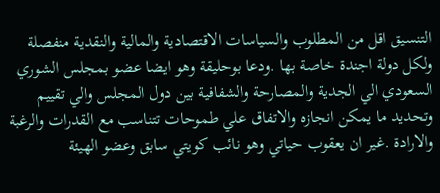التنسيق اقل من المطلوب والسياسات الاقتصادية والمالية والنقدية منفصلة ولكل دولة اجندة خاصة بها .ودعا بوحليقة وهو ايضا عضو بمجلس الشوري السعودي الي الجدية والمصارحة والشفافية بين دول المجلس والي تقييم وتحديد ما يمكن انجازه والاتفاق علي طموحات تتناسب مع القدرات والرغبة والارادة .غير ان يعقوب حياتي وهو نائب كويتي سابق وعضو الهيئة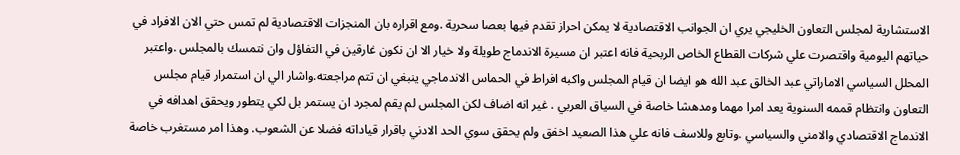الاستشارية لمجلس التعاون الخليجي يري ان الجوانب الاقتصادية لا يمكن احراز تقدم فيها بعصا سحرية .ومع اقراره بان المنجزات الاقتصادية لم تمس حتي الان الافراد في حياتهم اليومية واقتصرت علي شركات القطاع الخاص الربحية فانه اعتبر ان مسيرة الاندماج طويلة ولا خيار الا ان نكون غارقين في التفاؤل وان نتمسك بالمجلس .واعتبر المحلل السياسي الاماراتي عبد الخالق عبد الله هو ايضا ان قيام المجلس واكبه افراط في الحماس الاندماجي ينبغي ان تتم مراجعته.واشار الي ان استمرار قيام مجلس التعاون وانتظام قممه السنوية يعد امرا مهما ومدهشا خاصة في السياق العربي . غير انه اضاف لكن المجلس لم يقم لمجرد ان يستمر بل لكي يتطور ويحقق اهدافه في الاندماج الاقتصادي والامني والسياسي .وتابع وللاسف فانه علي هذا الصعيد اخفق ولم يحقق سوي الحد الادني باقرار قياداته فضلا عن الشعوب. وهذا امر مستغرب خاصة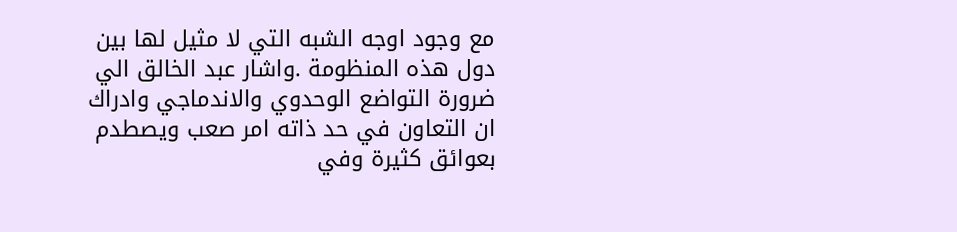مع وجود اوجه الشبه التي لا مثيل لها بين دول هذه المنظومة .واشار عبد الخالق الي ضرورة التواضع الوحدوي والاندماجي وادراك ان التعاون في حد ذاته امر صعب ويصطدم بعوائق كثيرة وفي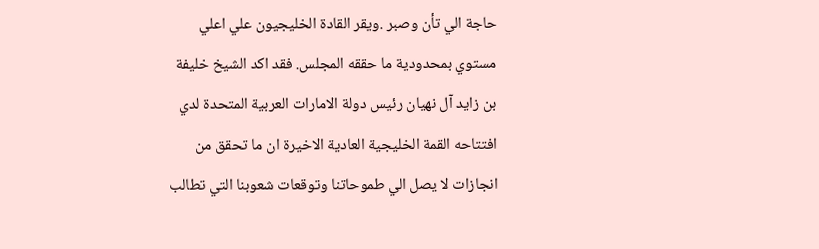حاجة الي تأن وصبر .ويقر القادة الخليجيون علي اعلي مستوي بمحدودية ما حققه المجلس. فقد اكد الشيخ خليفة بن زايد آل نهيان رئيس دولة الامارات العربية المتحدة لدي افتتاحه القمة الخليجية العادية الاخيرة ان ما تحقق من انجازات لا يصل الي طموحاتنا وتوقعات شعوبنا التي تطالب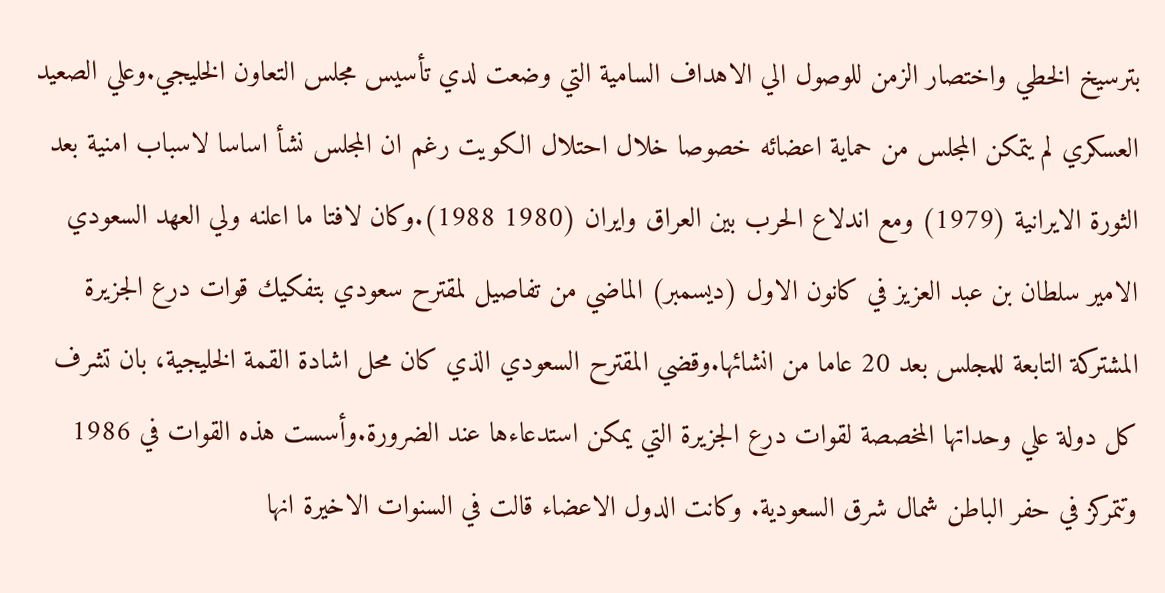بترسيخ الخطي واختصار الزمن للوصول الي الاهداف السامية التي وضعت لدي تأسيس مجلس التعاون الخليجي.وعلي الصعيد العسكري لم يتمكن المجلس من حماية اعضائه خصوصا خلال احتلال الكويت رغم ان المجلس نشأ اساسا لاسباب امنية بعد الثورة الايرانية (1979) ومع اندلاع الحرب بين العراق وايران (1980 1988).وكان لافتا ما اعلنه ولي العهد السعودي الامير سلطان بن عبد العزيز في كانون الاول (ديسمبر) الماضي من تفاصيل لمقترح سعودي بتفكيك قوات درع الجزيرة المشتركة التابعة للمجلس بعد 20 عاما من انشائها.وقضي المقترح السعودي الذي كان محل اشادة القمة الخليجية، بان تشرف كل دولة علي وحداتها المخصصة لقوات درع الجزيرة التي يمكن استدعاءها عند الضرورة.وأسست هذه القوات في 1986 وتتمركز في حفر الباطن شمال شرق السعودية. وكانت الدول الاعضاء قالت في السنوات الاخيرة انها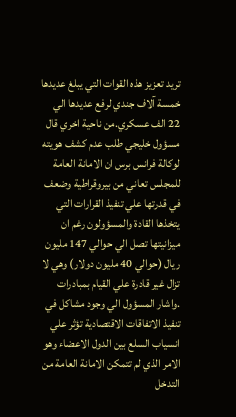تريد تعزيز هذه القوات التي يبلغ عديدها خمسة آلاف جندي لرفع عديدها الي 22 الف عسكري.من ناحية اخري قال مسؤول خليجي طلب عدم كشف هويته لوكالة فرانس برس ان الامانة العامة للمجلس تعاني من بيروقراطية وضعف في قدرتها علي تنفيذ القرارات التي يتخذها القادة والمسؤولون رغم ان ميزانيتها تصل الي حوالي 147 مليون ريال (حوالي 40 مليون دولار) وهي لا تزال غير قادرة علي القيام بمبادرات .واشار المسؤول الي وجود مشاكل في تنفيذ الاتفاقات الاقتصادية تؤثر علي انسياب السلع بين الدول الاعضاء وهو الامر الذي لم تتمكن الامانة العامة من التدخل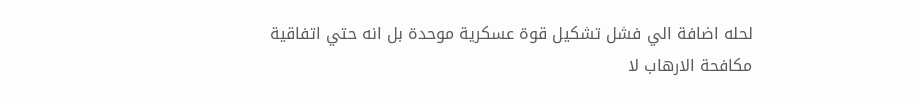لحله اضافة الي فشل تشكيل قوة عسكرية موحدة بل انه حتي اتفاقية مكافحة الارهاب لا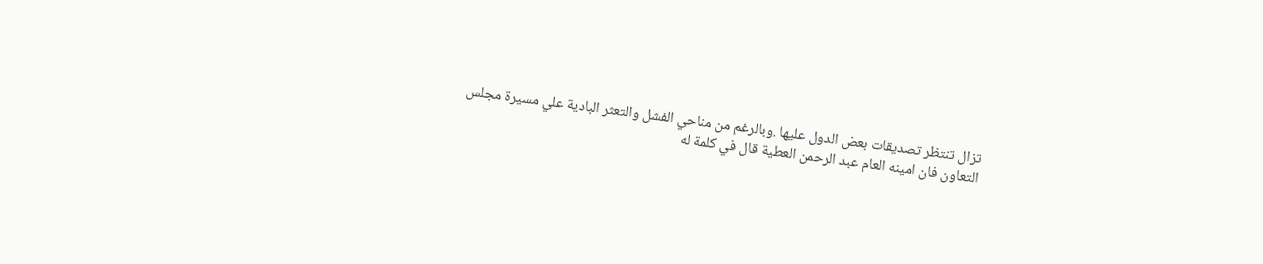تزال تنتظر تصديقات بعض الدول عليها .وبالرغم من مناحي الفشل والتعثر البادية علي مسيرة مجلس التعاون فان امينه العام عبد الرحمن العطية قال في كلمة له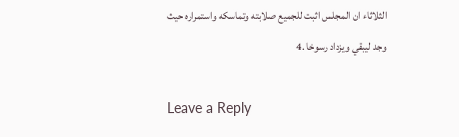الثلاثاء ان المجلس اثبت للجميع صلابته وتماسكه واستمراره حيث وجد ليبقي ويزداد رسوخا .4

Leave a Reply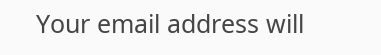Your email address will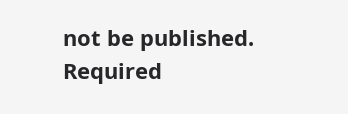not be published. Required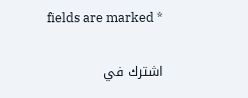fields are marked *

اشترك في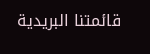قائمتنا البريدية